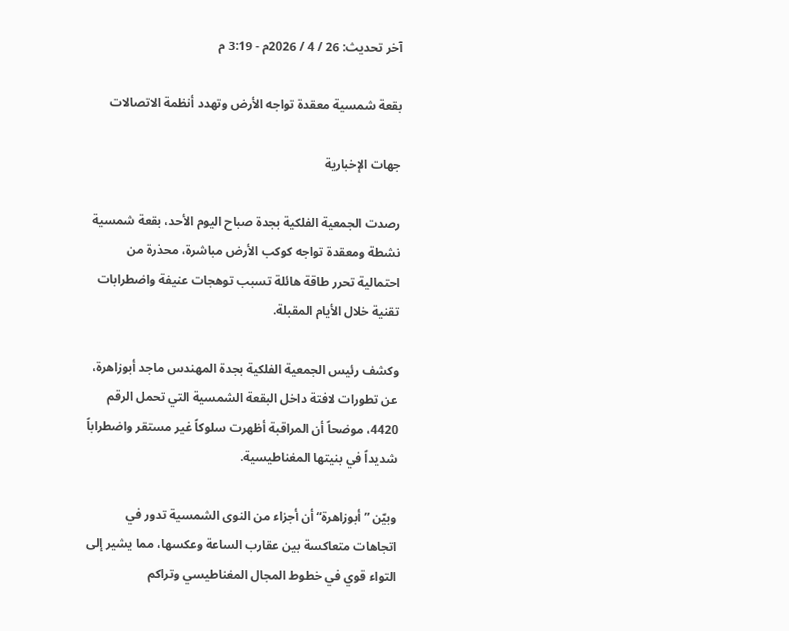آخر تحديث: 26 / 4 / 2026م - 3:19 م

بقعة شمسية معقدة تواجه الأرض وتهدد أنظمة الاتصالات

جهات الإخبارية

رصدت الجمعية الفلكية بجدة صباح اليوم الأحد، بقعة شمسية نشطة ومعقدة تواجه كوكب الأرض مباشرة، محذرة من احتمالية تحرر طاقة هائلة تسبب توهجات عنيفة واضطرابات تقنية خلال الأيام المقبلة.

وكشف رئيس الجمعية الفلكية بجدة المهندس ماجد أبوزاهرة، عن تطورات لافتة داخل البقعة الشمسية التي تحمل الرقم 4420، موضحاً أن المراقبة أظهرت سلوكاً غير مستقر واضطراباً شديداً في بنيتها المغناطيسية.

وبيّن ”أبوزاهرة“ أن أجزاء من النوى الشمسية تدور في اتجاهات متعاكسة بين عقارب الساعة وعكسها، مما يشير إلى التواء قوي في خطوط المجال المغناطيسي وتراكم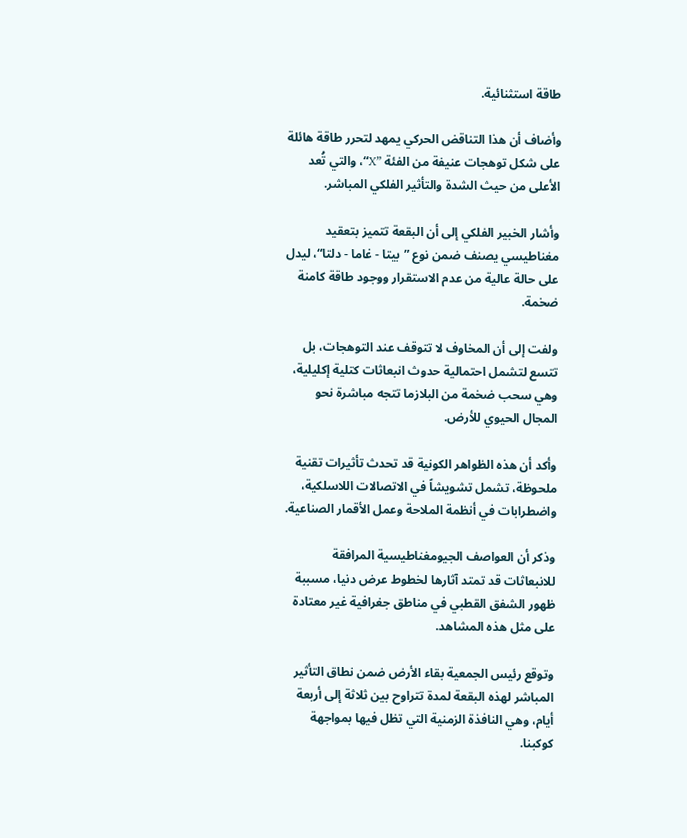طاقة استثنائية.

وأضاف أن هذا التناقض الحركي يمهد لتحرر طاقة هائلة على شكل توهجات عنيفة من الفئة ”X“، والتي تُعد الأعلى من حيث الشدة والتأثير الفلكي المباشر.

وأشار الخبير الفلكي إلى أن البقعة تتميز بتعقيد مغناطيسي يصنف ضمن نوع ”بيتا - غاما - دلتا“، ليدل على حالة عالية من عدم الاستقرار ووجود طاقة كامنة ضخمة.

ولفت إلى أن المخاوف لا تتوقف عند التوهجات، بل تتسع لتشمل احتمالية حدوث انبعاثات كتلية إكليلية، وهي سحب ضخمة من البلازما تتجه مباشرة نحو المجال الحيوي للأرض.

وأكد أن هذه الظواهر الكونية قد تحدث تأثيرات تقنية ملحوظة، تشمل تشويشاً في الاتصالات اللاسلكية، واضطرابات في أنظمة الملاحة وعمل الأقمار الصناعية.

وذكر أن العواصف الجيومغناطيسية المرافقة للانبعاثات قد تمتد آثارها لخطوط عرض دنيا، مسببة ظهور الشفق القطبي في مناطق جغرافية غير معتادة على مثل هذه المشاهد.

وتوقع رئيس الجمعية بقاء الأرض ضمن نطاق التأثير المباشر لهذه البقعة لمدة تتراوح بين ثلاثة إلى أربعة أيام، وهي النافذة الزمنية التي تظل فيها بمواجهة كوكبنا.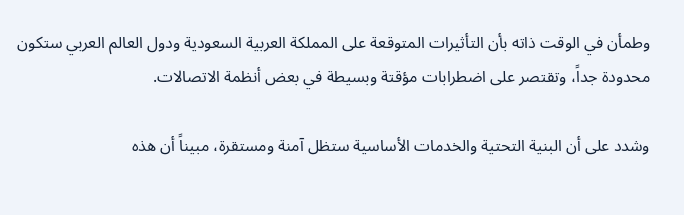وطمأن في الوقت ذاته بأن التأثيرات المتوقعة على المملكة العربية السعودية ودول العالم العربي ستكون محدودة جداً، وتقتصر على اضطرابات مؤقتة وبسيطة في بعض أنظمة الاتصالات.

وشدد على أن البنية التحتية والخدمات الأساسية ستظل آمنة ومستقرة، مبيناً أن هذه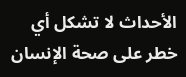الأحداث لا تشكل أي خطر على صحة الإنسان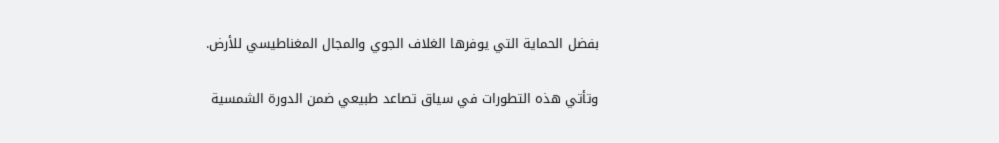بفضل الحماية التي يوفرها الغلاف الجوي والمجال المغناطيسي للأرض.

وتأتي هذه التطورات في سياق تصاعد طبيعي ضمن الدورة الشمسية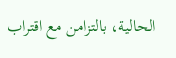الحالية، بالتزامن مع اقتراب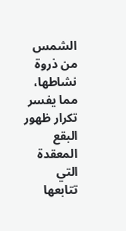الشمس من ذروة نشاطها، مما يفسر تكرار ظهور البقع المعقدة التي تتابعها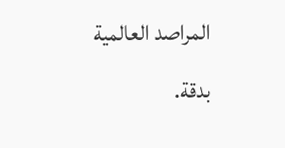المراصد العالمية بدقة.